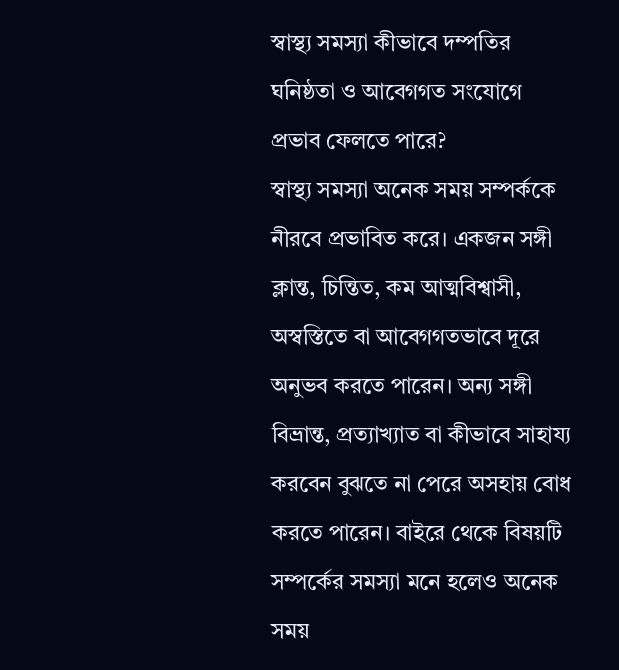স্বাস্থ্য সমস্যা কীভাবে দম্পতির ঘনিষ্ঠতা ও আবেগগত সংযোগে প্রভাব ফেলতে পারে?
স্বাস্থ্য সমস্যা অনেক সময় সম্পর্ককে নীরবে প্রভাবিত করে। একজন সঙ্গী ক্লান্ত, চিন্তিত, কম আত্মবিশ্বাসী, অস্বস্তিতে বা আবেগগতভাবে দূরে অনুভব করতে পারেন। অন্য সঙ্গী বিভ্রান্ত, প্রত্যাখ্যাত বা কীভাবে সাহায্য করবেন বুঝতে না পেরে অসহায় বোধ করতে পারেন। বাইরে থেকে বিষয়টি সম্পর্কের সমস্যা মনে হলেও অনেক সময়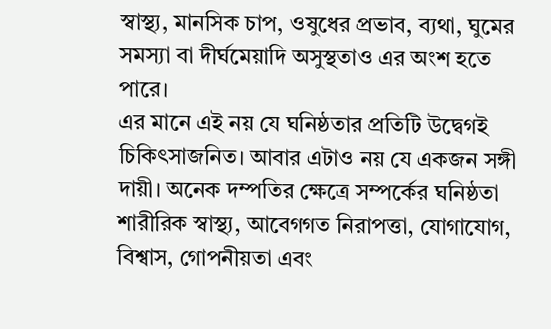স্বাস্থ্য, মানসিক চাপ, ওষুধের প্রভাব, ব্যথা, ঘুমের সমস্যা বা দীর্ঘমেয়াদি অসুস্থতাও এর অংশ হতে পারে।
এর মানে এই নয় যে ঘনিষ্ঠতার প্রতিটি উদ্বেগই চিকিৎসাজনিত। আবার এটাও নয় যে একজন সঙ্গী দায়ী। অনেক দম্পতির ক্ষেত্রে সম্পর্কের ঘনিষ্ঠতা শারীরিক স্বাস্থ্য, আবেগগত নিরাপত্তা, যোগাযোগ, বিশ্বাস, গোপনীয়তা এবং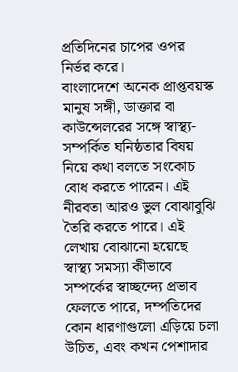প্রতিদিনের চাপের ওপর নির্ভর করে।
বাংলাদেশে অনেক প্রাপ্তবয়স্ক মানুষ সঙ্গী, ডাক্তার বা কাউন্সেলরের সঙ্গে স্বাস্থ্য-সম্পর্কিত ঘনিষ্ঠতার বিষয় নিয়ে কথা বলতে সংকোচ বোধ করতে পারেন। এই নীরবতা আরও ভুল বোঝাবুঝি তৈরি করতে পারে। এই লেখায় বোঝানো হয়েছে স্বাস্থ্য সমস্যা কীভাবে সম্পর্কের স্বাচ্ছন্দ্যে প্রভাব ফেলতে পারে, দম্পতিদের কোন ধারণাগুলো এড়িয়ে চলা উচিত, এবং কখন পেশাদার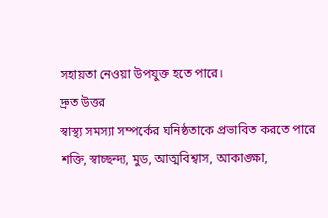সহায়তা নেওয়া উপযুক্ত হতে পারে।
দ্রুত উত্তর
স্বাস্থ্য সমস্যা সম্পর্কের ঘনিষ্ঠতাকে প্রভাবিত করতে পারে শক্তি, স্বাচ্ছন্দ্য, মুড, আত্মবিশ্বাস, আকাঙ্ক্ষা,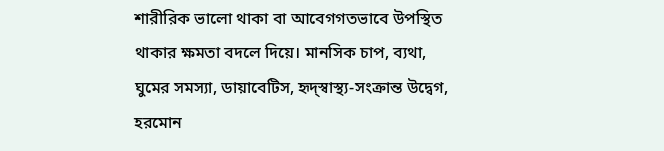শারীরিক ভালো থাকা বা আবেগগতভাবে উপস্থিত থাকার ক্ষমতা বদলে দিয়ে। মানসিক চাপ, ব্যথা, ঘুমের সমস্যা, ডায়াবেটিস, হৃদ্স্বাস্থ্য-সংক্রান্ত উদ্বেগ, হরমোন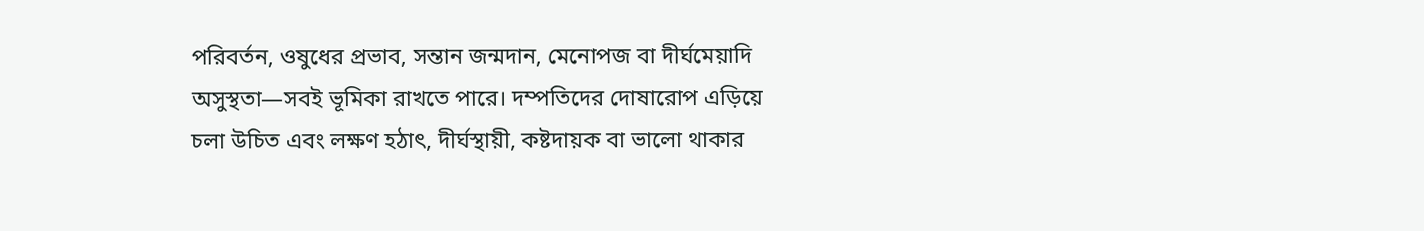পরিবর্তন, ওষুধের প্রভাব, সন্তান জন্মদান, মেনোপজ বা দীর্ঘমেয়াদি অসুস্থতা—সবই ভূমিকা রাখতে পারে। দম্পতিদের দোষারোপ এড়িয়ে চলা উচিত এবং লক্ষণ হঠাৎ, দীর্ঘস্থায়ী, কষ্টদায়ক বা ভালো থাকার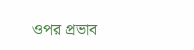ওপর প্রভাব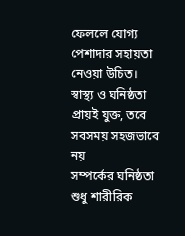ফেললে যোগ্য পেশাদার সহায়তা নেওয়া উচিত।
স্বাস্থ্য ও ঘনিষ্ঠতা প্রায়ই যুক্ত, তবে সবসময় সহজভাবে নয়
সম্পর্কের ঘনিষ্ঠতা শুধু শারীরিক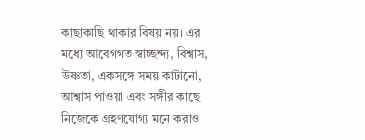কাছাকাছি থাকার বিষয় নয়। এর মধ্যে আবেগগত স্বাচ্ছন্দ্য, বিশ্বাস, উষ্ণতা, একসঙ্গে সময় কাটানো, আশ্বাস পাওয়া এবং সঙ্গীর কাছে নিজেকে গ্রহণযোগ্য মনে করাও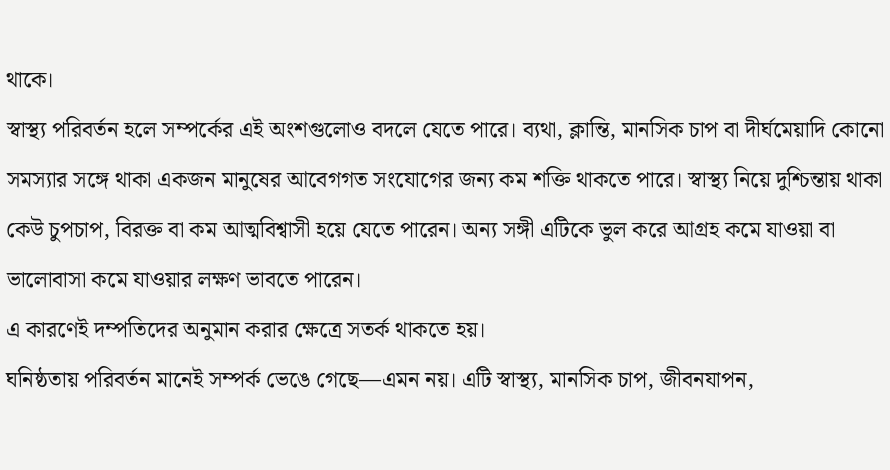থাকে।
স্বাস্থ্য পরিবর্তন হলে সম্পর্কের এই অংশগুলোও বদলে যেতে পারে। ব্যথা, ক্লান্তি, মানসিক চাপ বা দীর্ঘমেয়াদি কোনো সমস্যার সঙ্গে থাকা একজন মানুষের আবেগগত সংযোগের জন্য কম শক্তি থাকতে পারে। স্বাস্থ্য নিয়ে দুশ্চিন্তায় থাকা কেউ চুপচাপ, বিরক্ত বা কম আত্মবিশ্বাসী হয়ে যেতে পারেন। অন্য সঙ্গী এটিকে ভুল করে আগ্রহ কমে যাওয়া বা ভালোবাসা কমে যাওয়ার লক্ষণ ভাবতে পারেন।
এ কারণেই দম্পতিদের অনুমান করার ক্ষেত্রে সতর্ক থাকতে হয়।
ঘনিষ্ঠতায় পরিবর্তন মানেই সম্পর্ক ভেঙে গেছে—এমন নয়। এটি স্বাস্থ্য, মানসিক চাপ, জীবনযাপন,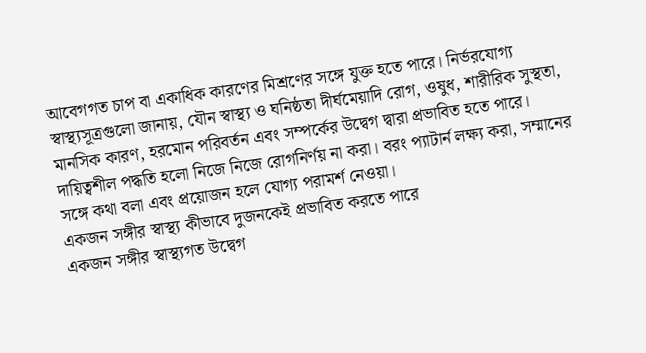আবেগগত চাপ বা একাধিক কারণের মিশ্রণের সঙ্গে যুক্ত হতে পারে। নির্ভরযোগ্য স্বাস্থ্যসূত্রগুলো জানায়, যৌন স্বাস্থ্য ও ঘনিষ্ঠতা দীর্ঘমেয়াদি রোগ, ওষুধ, শারীরিক সুস্থতা, মানসিক কারণ, হরমোন পরিবর্তন এবং সম্পর্কের উদ্বেগ দ্বারা প্রভাবিত হতে পারে।
দায়িত্বশীল পদ্ধতি হলো নিজে নিজে রোগনির্ণয় না করা। বরং প্যাটার্ন লক্ষ্য করা, সম্মানের সঙ্গে কথা বলা এবং প্রয়োজন হলে যোগ্য পরামর্শ নেওয়া।
একজন সঙ্গীর স্বাস্থ্য কীভাবে দুজনকেই প্রভাবিত করতে পারে
একজন সঙ্গীর স্বাস্থ্যগত উদ্বেগ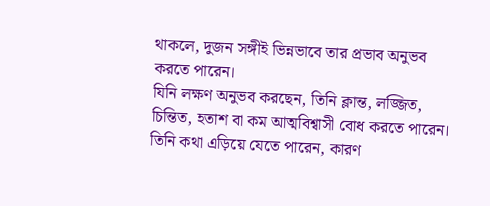থাকলে, দুজন সঙ্গীই ভিন্নভাবে তার প্রভাব অনুভব করতে পারেন।
যিনি লক্ষণ অনুভব করছেন, তিনি ক্লান্ত, লজ্জিত, চিন্তিত, হতাশ বা কম আত্মবিশ্বাসী বোধ করতে পারেন। তিনি কথা এড়িয়ে যেতে পারেন, কারণ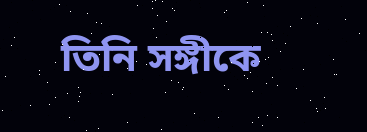তিনি সঙ্গীকে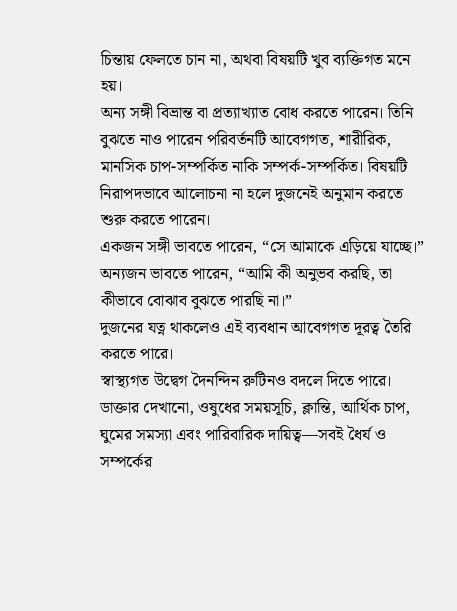চিন্তায় ফেলতে চান না, অথবা বিষয়টি খুব ব্যক্তিগত মনে হয়।
অন্য সঙ্গী বিভ্রান্ত বা প্রত্যাখ্যাত বোধ করতে পারেন। তিনি বুঝতে নাও পারেন পরিবর্তনটি আবেগগত, শারীরিক, মানসিক চাপ-সম্পর্কিত নাকি সম্পর্ক-সম্পর্কিত। বিষয়টি নিরাপদভাবে আলোচনা না হলে দুজনেই অনুমান করতে শুরু করতে পারেন।
একজন সঙ্গী ভাবতে পারেন, “সে আমাকে এড়িয়ে যাচ্ছে।”
অন্যজন ভাবতে পারেন, “আমি কী অনুভব করছি, তা কীভাবে বোঝাব বুঝতে পারছি না।”
দুজনের যত্ন থাকলেও এই ব্যবধান আবেগগত দূরত্ব তৈরি করতে পারে।
স্বাস্থ্যগত উদ্বেগ দৈনন্দিন রুটিনও বদলে দিতে পারে। ডাক্তার দেখানো, ওষুধের সময়সূচি, ক্লান্তি, আর্থিক চাপ, ঘুমের সমস্যা এবং পারিবারিক দায়িত্ব—সবই ধৈর্য ও সম্পর্কের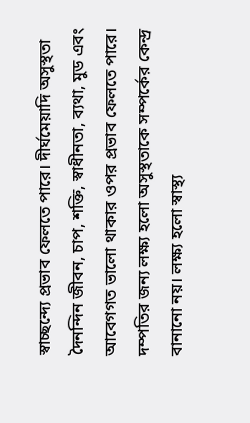স্বাচ্ছন্দ্যে প্রভাব ফেলতে পারে। দীর্ঘমেয়াদি অসুস্থতা দৈনন্দিন জীবন, চাপ, শক্তি, স্বাধীনতা, ব্যথা, মুড এবং আবেগগত ভালো থাকার ওপর প্রভাব ফেলতে পারে।
দম্পতির জন্য লক্ষ্য হলো অসুস্থতাকে সম্পর্কের কেন্দ্র বানানো নয়। লক্ষ্য হলো স্বাস্থ্য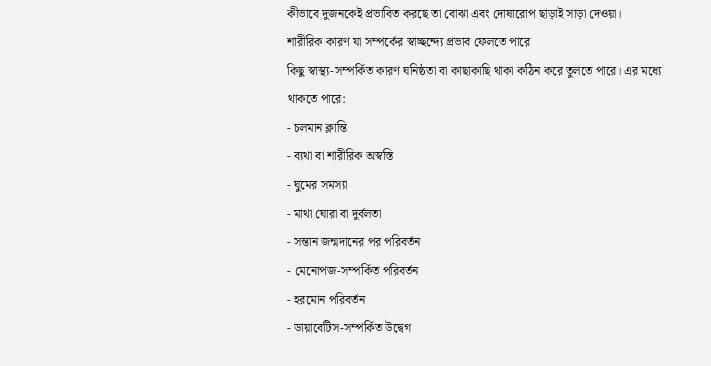কীভাবে দুজনকেই প্রভাবিত করছে তা বোঝা এবং দোষারোপ ছাড়াই সাড়া দেওয়া।
শারীরিক কারণ যা সম্পর্কের স্বাচ্ছন্দ্যে প্রভাব ফেলতে পারে
কিছু স্বাস্থ্য-সম্পর্কিত কারণ ঘনিষ্ঠতা বা কাছাকাছি থাকা কঠিন করে তুলতে পারে। এর মধ্যে থাকতে পারে:
- চলমান ক্লান্তি
- ব্যথা বা শারীরিক অস্বস্তি
- ঘুমের সমস্যা
- মাথা ঘোরা বা দুর্বলতা
- সন্তান জন্মদানের পর পরিবর্তন
- মেনোপজ-সম্পর্কিত পরিবর্তন
- হরমোন পরিবর্তন
- ডায়াবেটিস-সম্পর্কিত উদ্বেগ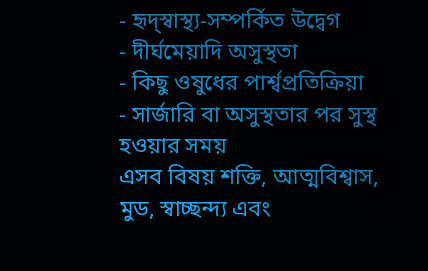- হৃদ্স্বাস্থ্য-সম্পর্কিত উদ্বেগ
- দীর্ঘমেয়াদি অসুস্থতা
- কিছু ওষুধের পার্শ্বপ্রতিক্রিয়া
- সার্জারি বা অসুস্থতার পর সুস্থ হওয়ার সময়
এসব বিষয় শক্তি, আত্মবিশ্বাস, মুড, স্বাচ্ছন্দ্য এবং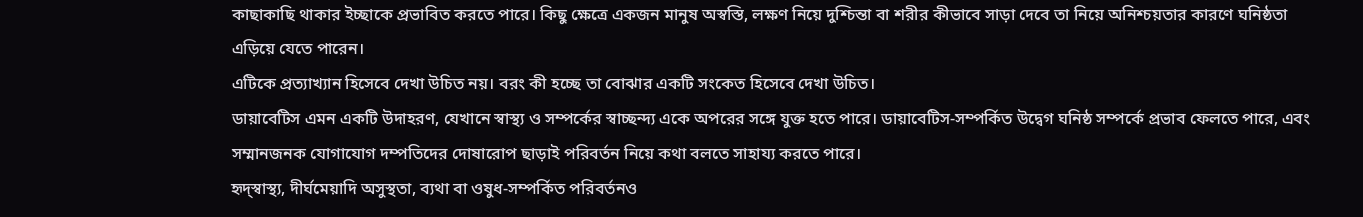কাছাকাছি থাকার ইচ্ছাকে প্রভাবিত করতে পারে। কিছু ক্ষেত্রে একজন মানুষ অস্বস্তি, লক্ষণ নিয়ে দুশ্চিন্তা বা শরীর কীভাবে সাড়া দেবে তা নিয়ে অনিশ্চয়তার কারণে ঘনিষ্ঠতা এড়িয়ে যেতে পারেন।
এটিকে প্রত্যাখ্যান হিসেবে দেখা উচিত নয়। বরং কী হচ্ছে তা বোঝার একটি সংকেত হিসেবে দেখা উচিত।
ডায়াবেটিস এমন একটি উদাহরণ, যেখানে স্বাস্থ্য ও সম্পর্কের স্বাচ্ছন্দ্য একে অপরের সঙ্গে যুক্ত হতে পারে। ডায়াবেটিস-সম্পর্কিত উদ্বেগ ঘনিষ্ঠ সম্পর্কে প্রভাব ফেলতে পারে, এবং সম্মানজনক যোগাযোগ দম্পতিদের দোষারোপ ছাড়াই পরিবর্তন নিয়ে কথা বলতে সাহায্য করতে পারে।
হৃদ্স্বাস্থ্য, দীর্ঘমেয়াদি অসুস্থতা, ব্যথা বা ওষুধ-সম্পর্কিত পরিবর্তনও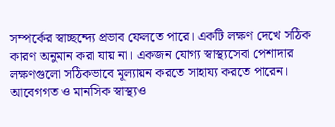সম্পর্কের স্বাচ্ছন্দ্যে প্রভাব ফেলতে পারে। একটি লক্ষণ দেখে সঠিক কারণ অনুমান করা যায় না। একজন যোগ্য স্বাস্থ্যসেবা পেশাদার লক্ষণগুলো সঠিকভাবে মূল্যায়ন করতে সাহায্য করতে পারেন।
আবেগগত ও মানসিক স্বাস্থ্যও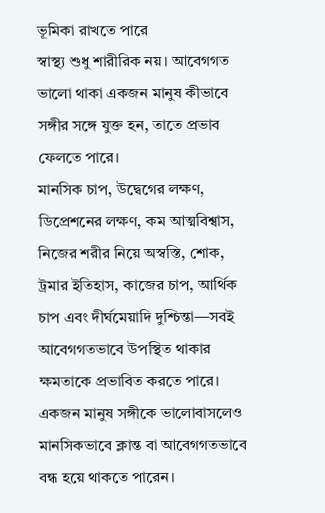ভূমিকা রাখতে পারে
স্বাস্থ্য শুধু শারীরিক নয়। আবেগগত ভালো থাকা একজন মানুষ কীভাবে সঙ্গীর সঙ্গে যুক্ত হন, তাতে প্রভাব ফেলতে পারে।
মানসিক চাপ, উদ্বেগের লক্ষণ, ডিপ্রেশনের লক্ষণ, কম আত্মবিশ্বাস, নিজের শরীর নিয়ে অস্বস্তি, শোক, ট্রমার ইতিহাস, কাজের চাপ, আর্থিক চাপ এবং দীর্ঘমেয়াদি দুশ্চিন্তা—সবই আবেগগতভাবে উপস্থিত থাকার ক্ষমতাকে প্রভাবিত করতে পারে। একজন মানুষ সঙ্গীকে ভালোবাসলেও মানসিকভাবে ক্লান্ত বা আবেগগতভাবে বন্ধ হয়ে থাকতে পারেন।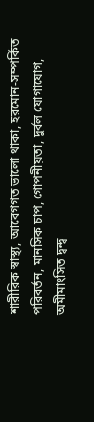শারীরিক স্বাস্থ্য, আবেগগত ভালো থাকা, হরমোন-সম্পর্কিত পরিবর্তন, মানসিক চাপ, গোপনীয়তা, দুর্বল যোগাযোগ, অমীমাংসিত দ্বন্দ্ব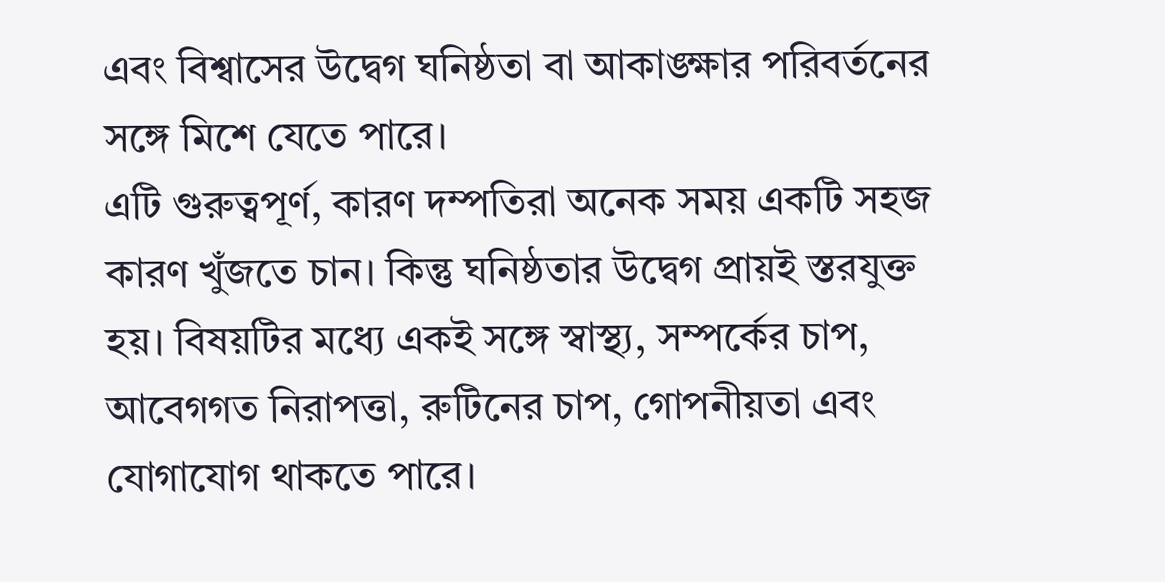এবং বিশ্বাসের উদ্বেগ ঘনিষ্ঠতা বা আকাঙ্ক্ষার পরিবর্তনের সঙ্গে মিশে যেতে পারে।
এটি গুরুত্বপূর্ণ, কারণ দম্পতিরা অনেক সময় একটি সহজ কারণ খুঁজতে চান। কিন্তু ঘনিষ্ঠতার উদ্বেগ প্রায়ই স্তরযুক্ত হয়। বিষয়টির মধ্যে একই সঙ্গে স্বাস্থ্য, সম্পর্কের চাপ, আবেগগত নিরাপত্তা, রুটিনের চাপ, গোপনীয়তা এবং যোগাযোগ থাকতে পারে।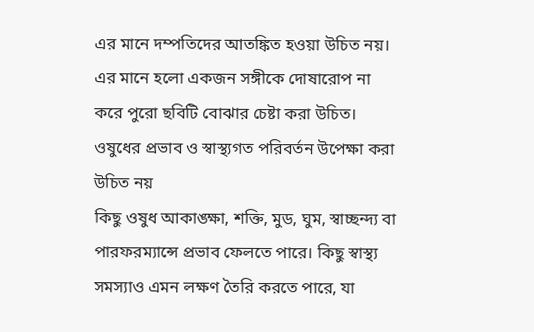এর মানে দম্পতিদের আতঙ্কিত হওয়া উচিত নয়। এর মানে হলো একজন সঙ্গীকে দোষারোপ না করে পুরো ছবিটি বোঝার চেষ্টা করা উচিত।
ওষুধের প্রভাব ও স্বাস্থ্যগত পরিবর্তন উপেক্ষা করা উচিত নয়
কিছু ওষুধ আকাঙ্ক্ষা, শক্তি, মুড, ঘুম, স্বাচ্ছন্দ্য বা পারফরম্যান্সে প্রভাব ফেলতে পারে। কিছু স্বাস্থ্য সমস্যাও এমন লক্ষণ তৈরি করতে পারে, যা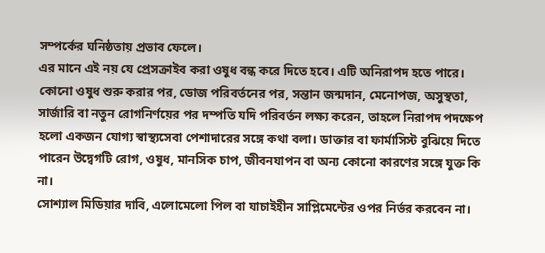সম্পর্কের ঘনিষ্ঠতায় প্রভাব ফেলে।
এর মানে এই নয় যে প্রেসক্রাইব করা ওষুধ বন্ধ করে দিতে হবে। এটি অনিরাপদ হতে পারে।
কোনো ওষুধ শুরু করার পর, ডোজ পরিবর্তনের পর, সন্তান জন্মদান, মেনোপজ, অসুস্থতা, সার্জারি বা নতুন রোগনির্ণয়ের পর দম্পতি যদি পরিবর্তন লক্ষ্য করেন, তাহলে নিরাপদ পদক্ষেপ হলো একজন যোগ্য স্বাস্থ্যসেবা পেশাদারের সঙ্গে কথা বলা। ডাক্তার বা ফার্মাসিস্ট বুঝিয়ে দিতে পারেন উদ্বেগটি রোগ, ওষুধ, মানসিক চাপ, জীবনযাপন বা অন্য কোনো কারণের সঙ্গে যুক্ত কি না।
সোশ্যাল মিডিয়ার দাবি, এলোমেলো পিল বা যাচাইহীন সাপ্লিমেন্টের ওপর নির্ভর করবেন না।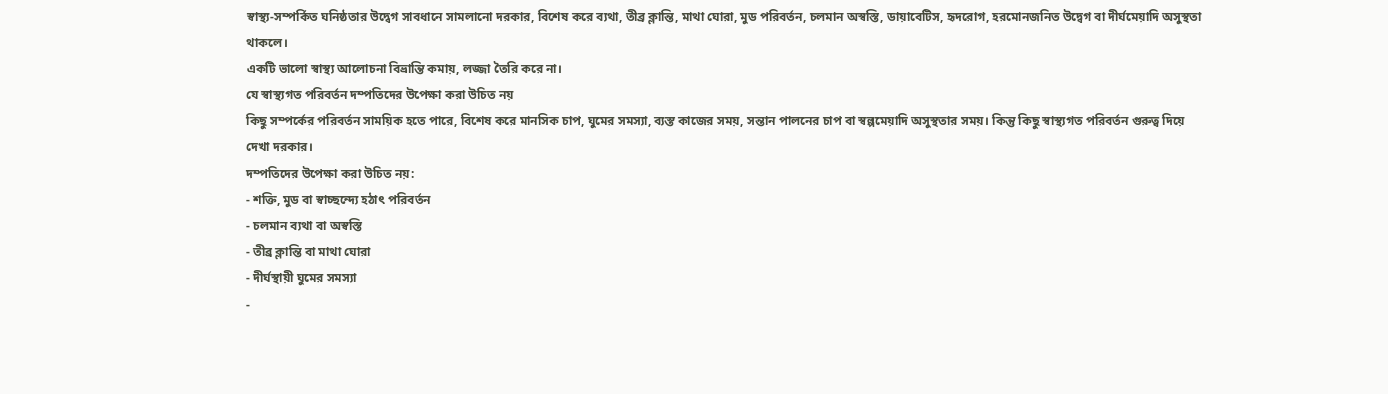স্বাস্থ্য-সম্পর্কিত ঘনিষ্ঠতার উদ্বেগ সাবধানে সামলানো দরকার, বিশেষ করে ব্যথা, তীব্র ক্লান্তি, মাথা ঘোরা, মুড পরিবর্তন, চলমান অস্বস্তি, ডায়াবেটিস, হৃদরোগ, হরমোনজনিত উদ্বেগ বা দীর্ঘমেয়াদি অসুস্থতা থাকলে।
একটি ভালো স্বাস্থ্য আলোচনা বিভ্রান্তি কমায়, লজ্জা তৈরি করে না।
যে স্বাস্থ্যগত পরিবর্তন দম্পতিদের উপেক্ষা করা উচিত নয়
কিছু সম্পর্কের পরিবর্তন সাময়িক হতে পারে, বিশেষ করে মানসিক চাপ, ঘুমের সমস্যা, ব্যস্ত কাজের সময়, সন্তান পালনের চাপ বা স্বল্পমেয়াদি অসুস্থতার সময়। কিন্তু কিছু স্বাস্থ্যগত পরিবর্তন গুরুত্ব দিয়ে দেখা দরকার।
দম্পতিদের উপেক্ষা করা উচিত নয়:
- শক্তি, মুড বা স্বাচ্ছন্দ্যে হঠাৎ পরিবর্তন
- চলমান ব্যথা বা অস্বস্তি
- তীব্র ক্লান্তি বা মাথা ঘোরা
- দীর্ঘস্থায়ী ঘুমের সমস্যা
-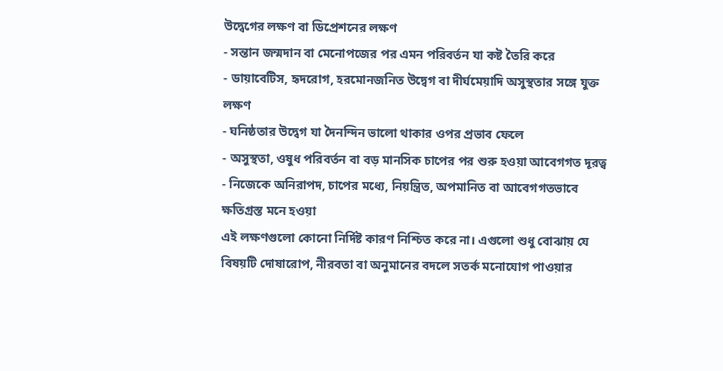উদ্বেগের লক্ষণ বা ডিপ্রেশনের লক্ষণ
- সন্তান জন্মদান বা মেনোপজের পর এমন পরিবর্তন যা কষ্ট তৈরি করে
- ডায়াবেটিস, হৃদরোগ, হরমোনজনিত উদ্বেগ বা দীর্ঘমেয়াদি অসুস্থতার সঙ্গে যুক্ত লক্ষণ
- ঘনিষ্ঠতার উদ্বেগ যা দৈনন্দিন ভালো থাকার ওপর প্রভাব ফেলে
- অসুস্থতা, ওষুধ পরিবর্তন বা বড় মানসিক চাপের পর শুরু হওয়া আবেগগত দূরত্ব
- নিজেকে অনিরাপদ, চাপের মধ্যে, নিয়ন্ত্রিত, অপমানিত বা আবেগগতভাবে ক্ষতিগ্রস্ত মনে হওয়া
এই লক্ষণগুলো কোনো নির্দিষ্ট কারণ নিশ্চিত করে না। এগুলো শুধু বোঝায় যে বিষয়টি দোষারোপ, নীরবতা বা অনুমানের বদলে সতর্ক মনোযোগ পাওয়ার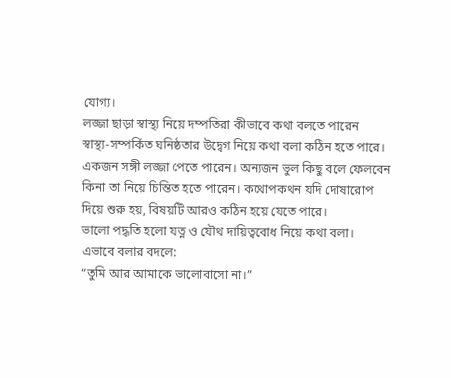যোগ্য।
লজ্জা ছাড়া স্বাস্থ্য নিয়ে দম্পতিরা কীভাবে কথা বলতে পারেন
স্বাস্থ্য-সম্পর্কিত ঘনিষ্ঠতার উদ্বেগ নিয়ে কথা বলা কঠিন হতে পারে। একজন সঙ্গী লজ্জা পেতে পারেন। অন্যজন ভুল কিছু বলে ফেলবেন কিনা তা নিয়ে চিন্তিত হতে পারেন। কথোপকথন যদি দোষারোপ দিয়ে শুরু হয়, বিষয়টি আরও কঠিন হয়ে যেতে পারে।
ভালো পদ্ধতি হলো যত্ন ও যৌথ দায়িত্ববোধ নিয়ে কথা বলা।
এভাবে বলার বদলে:
“তুমি আর আমাকে ভালোবাসো না।”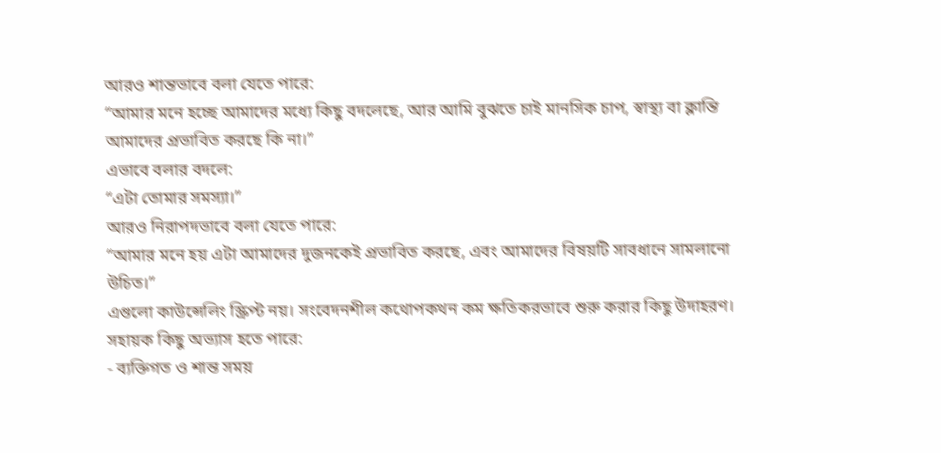আরও শান্তভাবে বলা যেতে পারে:
“আমার মনে হচ্ছে আমাদের মধ্যে কিছু বদলেছে, আর আমি বুঝতে চাই মানসিক চাপ, স্বাস্থ্য বা ক্লান্তি আমাদের প্রভাবিত করছে কি না।”
এভাবে বলার বদলে:
“এটা তোমার সমস্যা।”
আরও নিরাপদভাবে বলা যেতে পারে:
“আমার মনে হয় এটা আমাদের দুজনকেই প্রভাবিত করছে, এবং আমাদের বিষয়টি সাবধানে সামলানো উচিত।”
এগুলো কাউন্সেলিং স্ক্রিপ্ট নয়। সংবেদনশীল কথোপকথন কম ক্ষতিকরভাবে শুরু করার কিছু উদাহরণ।
সহায়ক কিছু অভ্যাস হতে পারে:
- ব্যক্তিগত ও শান্ত সময়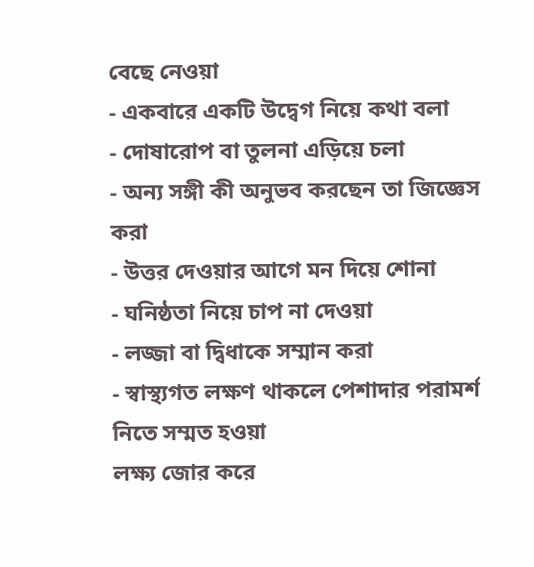বেছে নেওয়া
- একবারে একটি উদ্বেগ নিয়ে কথা বলা
- দোষারোপ বা তুলনা এড়িয়ে চলা
- অন্য সঙ্গী কী অনুভব করছেন তা জিজ্ঞেস করা
- উত্তর দেওয়ার আগে মন দিয়ে শোনা
- ঘনিষ্ঠতা নিয়ে চাপ না দেওয়া
- লজ্জা বা দ্বিধাকে সম্মান করা
- স্বাস্থ্যগত লক্ষণ থাকলে পেশাদার পরামর্শ নিতে সম্মত হওয়া
লক্ষ্য জোর করে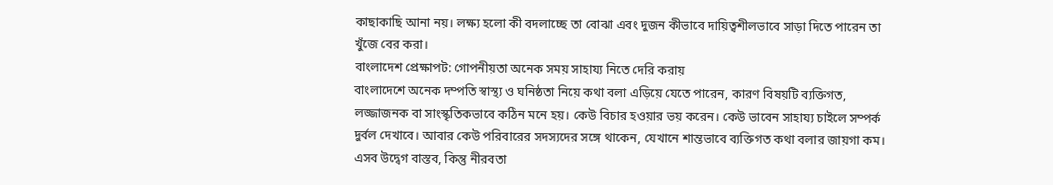কাছাকাছি আনা নয়। লক্ষ্য হলো কী বদলাচ্ছে তা বোঝা এবং দুজন কীভাবে দায়িত্বশীলভাবে সাড়া দিতে পারেন তা খুঁজে বের করা।
বাংলাদেশ প্রেক্ষাপট: গোপনীয়তা অনেক সময় সাহায্য নিতে দেরি করায়
বাংলাদেশে অনেক দম্পতি স্বাস্থ্য ও ঘনিষ্ঠতা নিয়ে কথা বলা এড়িয়ে যেতে পারেন, কারণ বিষয়টি ব্যক্তিগত, লজ্জাজনক বা সাংস্কৃতিকভাবে কঠিন মনে হয়। কেউ বিচার হওয়ার ভয় করেন। কেউ ভাবেন সাহায্য চাইলে সম্পর্ক দুর্বল দেখাবে। আবার কেউ পরিবারের সদস্যদের সঙ্গে থাকেন, যেখানে শান্তভাবে ব্যক্তিগত কথা বলার জায়গা কম।
এসব উদ্বেগ বাস্তব, কিন্তু নীরবতা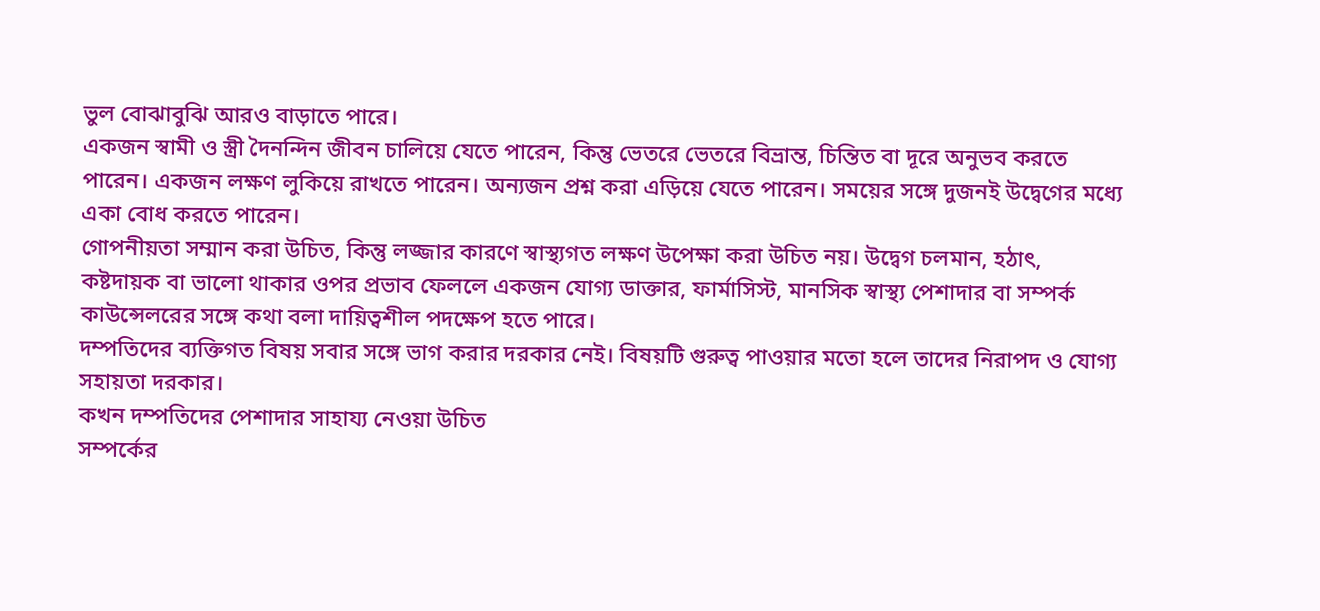ভুল বোঝাবুঝি আরও বাড়াতে পারে।
একজন স্বামী ও স্ত্রী দৈনন্দিন জীবন চালিয়ে যেতে পারেন, কিন্তু ভেতরে ভেতরে বিভ্রান্ত, চিন্তিত বা দূরে অনুভব করতে পারেন। একজন লক্ষণ লুকিয়ে রাখতে পারেন। অন্যজন প্রশ্ন করা এড়িয়ে যেতে পারেন। সময়ের সঙ্গে দুজনই উদ্বেগের মধ্যে একা বোধ করতে পারেন।
গোপনীয়তা সম্মান করা উচিত, কিন্তু লজ্জার কারণে স্বাস্থ্যগত লক্ষণ উপেক্ষা করা উচিত নয়। উদ্বেগ চলমান, হঠাৎ, কষ্টদায়ক বা ভালো থাকার ওপর প্রভাব ফেললে একজন যোগ্য ডাক্তার, ফার্মাসিস্ট, মানসিক স্বাস্থ্য পেশাদার বা সম্পর্ক কাউন্সেলরের সঙ্গে কথা বলা দায়িত্বশীল পদক্ষেপ হতে পারে।
দম্পতিদের ব্যক্তিগত বিষয় সবার সঙ্গে ভাগ করার দরকার নেই। বিষয়টি গুরুত্ব পাওয়ার মতো হলে তাদের নিরাপদ ও যোগ্য সহায়তা দরকার।
কখন দম্পতিদের পেশাদার সাহায্য নেওয়া উচিত
সম্পর্কের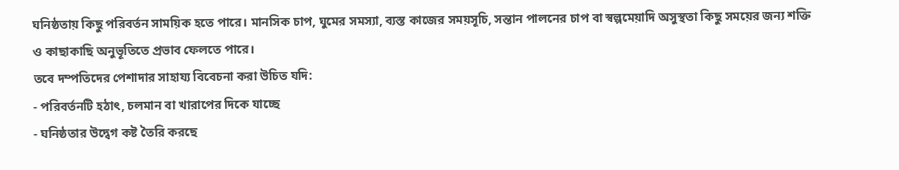ঘনিষ্ঠতায় কিছু পরিবর্তন সাময়িক হতে পারে। মানসিক চাপ, ঘুমের সমস্যা, ব্যস্ত কাজের সময়সূচি, সন্তান পালনের চাপ বা স্বল্পমেয়াদি অসুস্থতা কিছু সময়ের জন্য শক্তি ও কাছাকাছি অনুভূতিতে প্রভাব ফেলতে পারে।
তবে দম্পতিদের পেশাদার সাহায্য বিবেচনা করা উচিত যদি:
- পরিবর্তনটি হঠাৎ, চলমান বা খারাপের দিকে যাচ্ছে
- ঘনিষ্ঠতার উদ্বেগ কষ্ট তৈরি করছে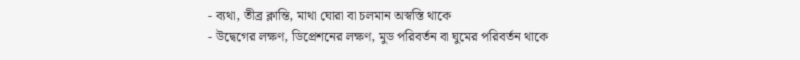- ব্যথা, তীব্র ক্লান্তি, মাথা ঘোরা বা চলমান অস্বস্তি থাকে
- উদ্বেগের লক্ষণ, ডিপ্রেশনের লক্ষণ, মুড পরিবর্তন বা ঘুমের পরিবর্তন থাকে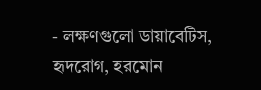- লক্ষণগুলো ডায়াবেটিস, হৃদরোগ, হরমোন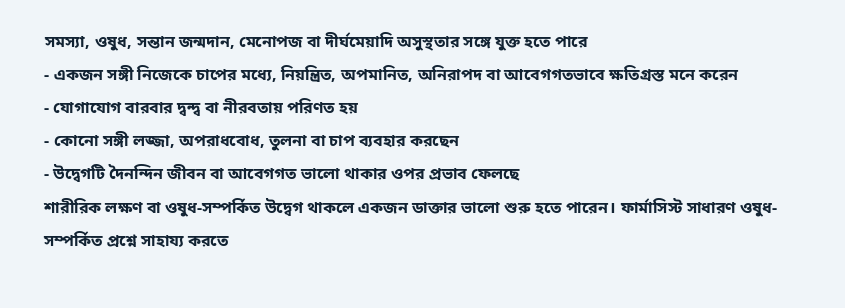সমস্যা, ওষুধ, সন্তান জন্মদান, মেনোপজ বা দীর্ঘমেয়াদি অসুস্থতার সঙ্গে যুক্ত হতে পারে
- একজন সঙ্গী নিজেকে চাপের মধ্যে, নিয়ন্ত্রিত, অপমানিত, অনিরাপদ বা আবেগগতভাবে ক্ষতিগ্রস্ত মনে করেন
- যোগাযোগ বারবার দ্বন্দ্ব বা নীরবতায় পরিণত হয়
- কোনো সঙ্গী লজ্জা, অপরাধবোধ, তুলনা বা চাপ ব্যবহার করছেন
- উদ্বেগটি দৈনন্দিন জীবন বা আবেগগত ভালো থাকার ওপর প্রভাব ফেলছে
শারীরিক লক্ষণ বা ওষুধ-সম্পর্কিত উদ্বেগ থাকলে একজন ডাক্তার ভালো শুরু হতে পারেন। ফার্মাসিস্ট সাধারণ ওষুধ-সম্পর্কিত প্রশ্নে সাহায্য করতে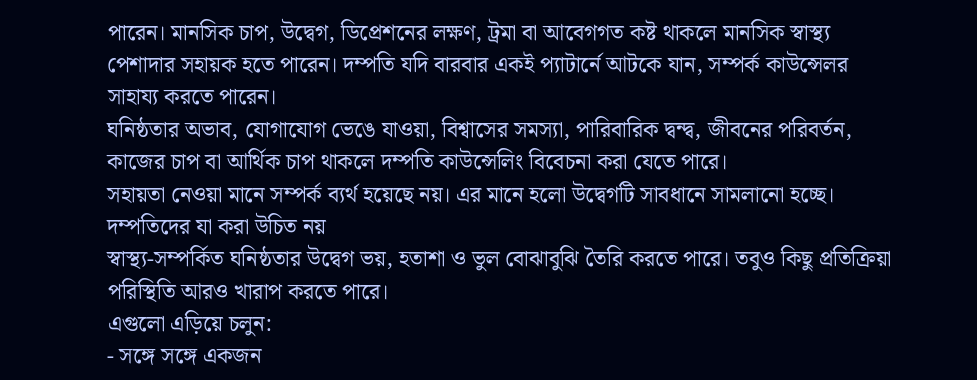পারেন। মানসিক চাপ, উদ্বেগ, ডিপ্রেশনের লক্ষণ, ট্রমা বা আবেগগত কষ্ট থাকলে মানসিক স্বাস্থ্য পেশাদার সহায়ক হতে পারেন। দম্পতি যদি বারবার একই প্যাটার্নে আটকে যান, সম্পর্ক কাউন্সেলর সাহায্য করতে পারেন।
ঘনিষ্ঠতার অভাব, যোগাযোগ ভেঙে যাওয়া, বিশ্বাসের সমস্যা, পারিবারিক দ্বন্দ্ব, জীবনের পরিবর্তন, কাজের চাপ বা আর্থিক চাপ থাকলে দম্পতি কাউন্সেলিং বিবেচনা করা যেতে পারে।
সহায়তা নেওয়া মানে সম্পর্ক ব্যর্থ হয়েছে নয়। এর মানে হলো উদ্বেগটি সাবধানে সামলানো হচ্ছে।
দম্পতিদের যা করা উচিত নয়
স্বাস্থ্য-সম্পর্কিত ঘনিষ্ঠতার উদ্বেগ ভয়, হতাশা ও ভুল বোঝাবুঝি তৈরি করতে পারে। তবুও কিছু প্রতিক্রিয়া পরিস্থিতি আরও খারাপ করতে পারে।
এগুলো এড়িয়ে চলুন:
- সঙ্গে সঙ্গে একজন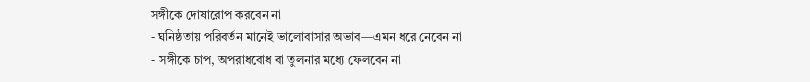সঙ্গীকে দোষারোপ করবেন না
- ঘনিষ্ঠতায় পরিবর্তন মানেই ভালোবাসার অভাব—এমন ধরে নেবেন না
- সঙ্গীকে চাপ, অপরাধবোধ বা তুলনার মধ্যে ফেলবেন না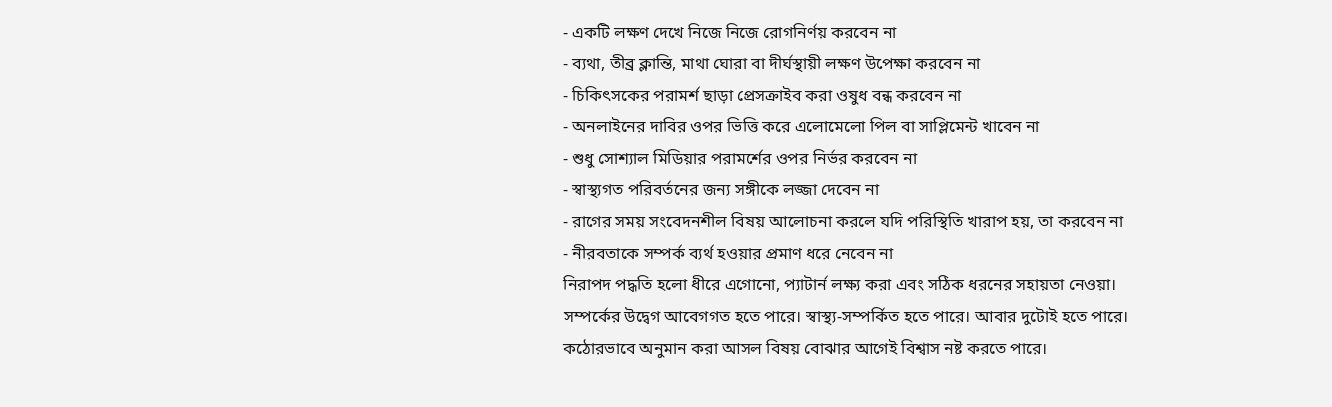- একটি লক্ষণ দেখে নিজে নিজে রোগনির্ণয় করবেন না
- ব্যথা, তীব্র ক্লান্তি, মাথা ঘোরা বা দীর্ঘস্থায়ী লক্ষণ উপেক্ষা করবেন না
- চিকিৎসকের পরামর্শ ছাড়া প্রেসক্রাইব করা ওষুধ বন্ধ করবেন না
- অনলাইনের দাবির ওপর ভিত্তি করে এলোমেলো পিল বা সাপ্লিমেন্ট খাবেন না
- শুধু সোশ্যাল মিডিয়ার পরামর্শের ওপর নির্ভর করবেন না
- স্বাস্থ্যগত পরিবর্তনের জন্য সঙ্গীকে লজ্জা দেবেন না
- রাগের সময় সংবেদনশীল বিষয় আলোচনা করলে যদি পরিস্থিতি খারাপ হয়, তা করবেন না
- নীরবতাকে সম্পর্ক ব্যর্থ হওয়ার প্রমাণ ধরে নেবেন না
নিরাপদ পদ্ধতি হলো ধীরে এগোনো, প্যাটার্ন লক্ষ্য করা এবং সঠিক ধরনের সহায়তা নেওয়া।
সম্পর্কের উদ্বেগ আবেগগত হতে পারে। স্বাস্থ্য-সম্পর্কিত হতে পারে। আবার দুটোই হতে পারে। কঠোরভাবে অনুমান করা আসল বিষয় বোঝার আগেই বিশ্বাস নষ্ট করতে পারে।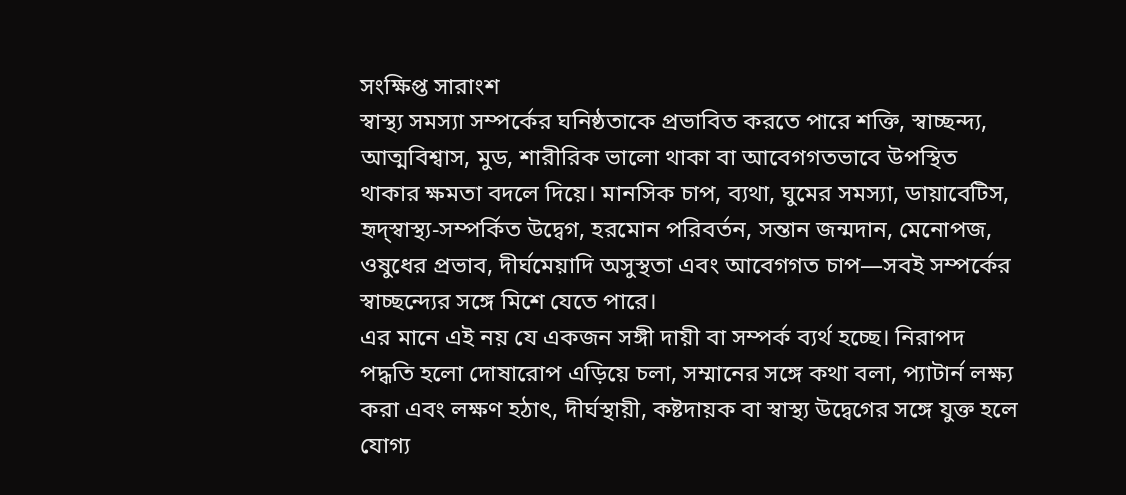সংক্ষিপ্ত সারাংশ
স্বাস্থ্য সমস্যা সম্পর্কের ঘনিষ্ঠতাকে প্রভাবিত করতে পারে শক্তি, স্বাচ্ছন্দ্য, আত্মবিশ্বাস, মুড, শারীরিক ভালো থাকা বা আবেগগতভাবে উপস্থিত থাকার ক্ষমতা বদলে দিয়ে। মানসিক চাপ, ব্যথা, ঘুমের সমস্যা, ডায়াবেটিস, হৃদ্স্বাস্থ্য-সম্পর্কিত উদ্বেগ, হরমোন পরিবর্তন, সন্তান জন্মদান, মেনোপজ, ওষুধের প্রভাব, দীর্ঘমেয়াদি অসুস্থতা এবং আবেগগত চাপ—সবই সম্পর্কের স্বাচ্ছন্দ্যের সঙ্গে মিশে যেতে পারে।
এর মানে এই নয় যে একজন সঙ্গী দায়ী বা সম্পর্ক ব্যর্থ হচ্ছে। নিরাপদ পদ্ধতি হলো দোষারোপ এড়িয়ে চলা, সম্মানের সঙ্গে কথা বলা, প্যাটার্ন লক্ষ্য করা এবং লক্ষণ হঠাৎ, দীর্ঘস্থায়ী, কষ্টদায়ক বা স্বাস্থ্য উদ্বেগের সঙ্গে যুক্ত হলে যোগ্য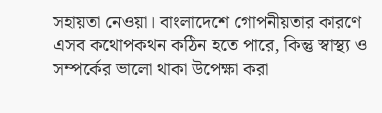সহায়তা নেওয়া। বাংলাদেশে গোপনীয়তার কারণে এসব কথোপকথন কঠিন হতে পারে, কিন্তু স্বাস্থ্য ও সম্পর্কের ভালো থাকা উপেক্ষা করা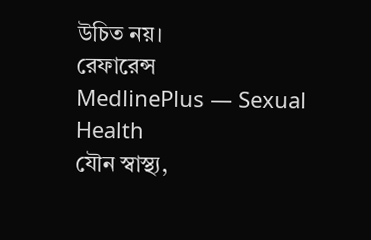উচিত নয়।
রেফারেন্স
MedlinePlus — Sexual Health
যৌন স্বাস্থ্য,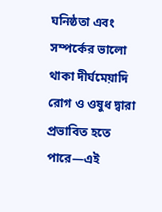ঘনিষ্ঠতা এবং সম্পর্কের ভালো থাকা দীর্ঘমেয়াদি রোগ ও ওষুধ দ্বারা প্রভাবিত হতে পারে—এই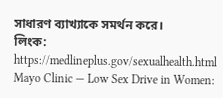সাধারণ ব্যাখ্যাকে সমর্থন করে।
লিংক: https://medlineplus.gov/sexualhealth.html
Mayo Clinic — Low Sex Drive in Women: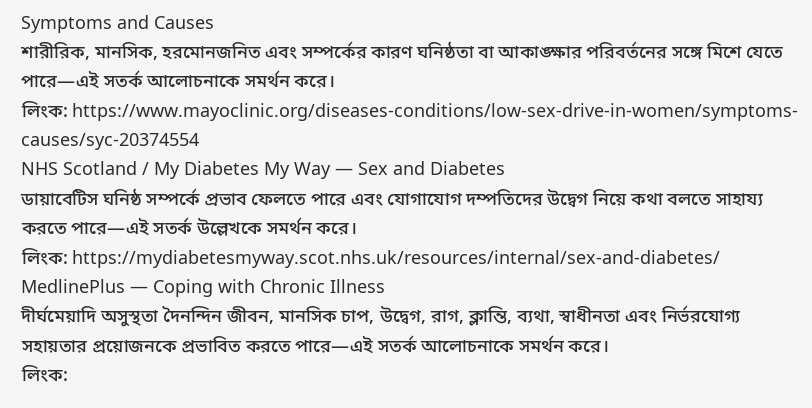Symptoms and Causes
শারীরিক, মানসিক, হরমোনজনিত এবং সম্পর্কের কারণ ঘনিষ্ঠতা বা আকাঙ্ক্ষার পরিবর্তনের সঙ্গে মিশে যেতে পারে—এই সতর্ক আলোচনাকে সমর্থন করে।
লিংক: https://www.mayoclinic.org/diseases-conditions/low-sex-drive-in-women/symptoms-causes/syc-20374554
NHS Scotland / My Diabetes My Way — Sex and Diabetes
ডায়াবেটিস ঘনিষ্ঠ সম্পর্কে প্রভাব ফেলতে পারে এবং যোগাযোগ দম্পতিদের উদ্বেগ নিয়ে কথা বলতে সাহায্য করতে পারে—এই সতর্ক উল্লেখকে সমর্থন করে।
লিংক: https://mydiabetesmyway.scot.nhs.uk/resources/internal/sex-and-diabetes/
MedlinePlus — Coping with Chronic Illness
দীর্ঘমেয়াদি অসুস্থতা দৈনন্দিন জীবন, মানসিক চাপ, উদ্বেগ, রাগ, ক্লান্তি, ব্যথা, স্বাধীনতা এবং নির্ভরযোগ্য সহায়তার প্রয়োজনকে প্রভাবিত করতে পারে—এই সতর্ক আলোচনাকে সমর্থন করে।
লিংক: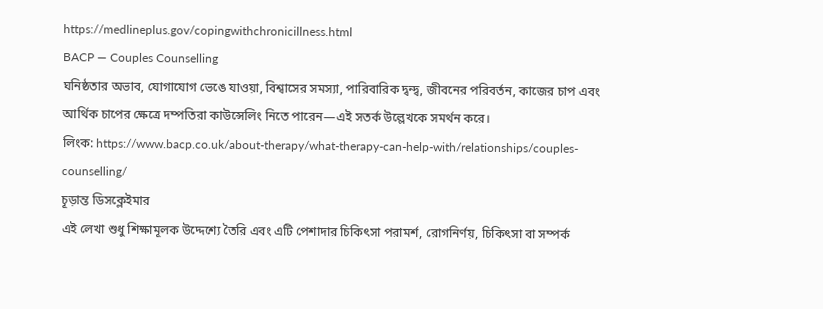https://medlineplus.gov/copingwithchronicillness.html
BACP — Couples Counselling
ঘনিষ্ঠতার অভাব, যোগাযোগ ভেঙে যাওয়া, বিশ্বাসের সমস্যা, পারিবারিক দ্বন্দ্ব, জীবনের পরিবর্তন, কাজের চাপ এবং আর্থিক চাপের ক্ষেত্রে দম্পতিরা কাউন্সেলিং নিতে পারেন—এই সতর্ক উল্লেখকে সমর্থন করে।
লিংক: https://www.bacp.co.uk/about-therapy/what-therapy-can-help-with/relationships/couples-counselling/
চূড়ান্ত ডিসক্লেইমার
এই লেখা শুধু শিক্ষামূলক উদ্দেশ্যে তৈরি এবং এটি পেশাদার চিকিৎসা পরামর্শ, রোগনির্ণয়, চিকিৎসা বা সম্পর্ক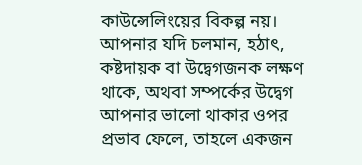কাউন্সেলিংয়ের বিকল্প নয়। আপনার যদি চলমান, হঠাৎ, কষ্টদায়ক বা উদ্বেগজনক লক্ষণ থাকে, অথবা সম্পর্কের উদ্বেগ আপনার ভালো থাকার ওপর প্রভাব ফেলে, তাহলে একজন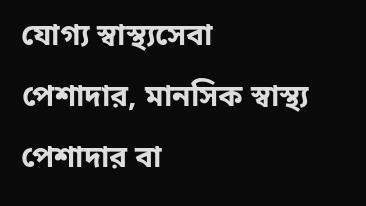যোগ্য স্বাস্থ্যসেবা পেশাদার, মানসিক স্বাস্থ্য পেশাদার বা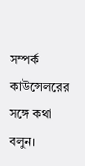সম্পর্ক কাউন্সেলরের সঙ্গে কথা বলুন।